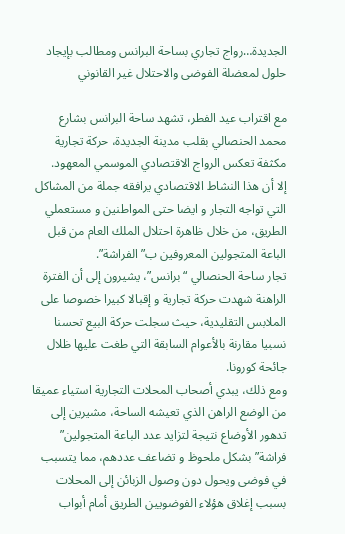الجديدة…رواج تجاري بساحة البرانس ومطالب بإيجاد حلول لمعضلة الفوضى والاحتلال غير القانوني

مع اقتراب عيد الفطر، تشهد ساحة البرانس بشارع محمد الحنصالي بقلب مدينة الجديدة، حركة تجارية مكثفة تعكس الرواج الاقتصادي الموسمي المعهود.
إلا أن هذا النشاط الاقتصادي يرافقه جملة من المشاكل التي تواجه التجار و ايضا حتى المواطنين و مستعملي الطريق، من خلال ظاهرة احتلال الملك العام من قبل الباعة المتجولين المعروفين ب”الفراشة”.
تجار ساحة الحنصالي “برانس”، يشيرون إلى أن الفترة الراهنة شهدت حركة تجارية و إقبالا كبيرا خصوصا على الملابس التقليدية، حيث سجلت حركة البيع تحسنا نسبيا مقارنة بالأعوام السابقة التي طغت عليها ظلال جائحة كورونا.
ومع ذلك، يبدي أصحاب المحلات التجارية استياء عميقا من الوضع الراهن الذي تعيشه الساحة، مشيرين إلى تدهور الأوضاع نتيجة لتزايد عدد الباعة المتجولين” فراشة” بشكل ملحوظ و تضاعف عددهم، مما يتسبب في فوضى ويحول دون وصول الزبائن إلى المحلات بسبب إغلاق هؤلاء الفوضويين الطريق أمام أبواب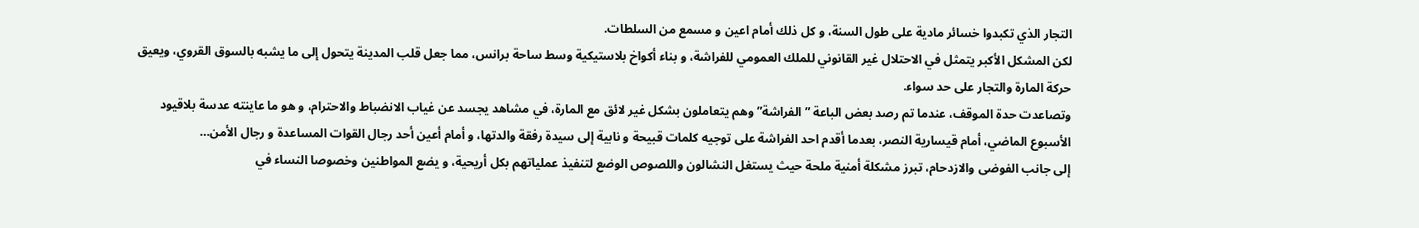التجار الذي تكبدوا خسائر مادية على طول السنة، و كل ذلك أمام اعين و مسمع من السلطات.
لكن المشكل الأكبر يتمثل في الاحتلال غير القانوني للملك العمومي للفراشة، و بناء أكواخ بلاستيكية وسط ساحة برانس، مما جعل قلب المدينة يتحول إلى ما يشبه بالسوق القروي، ويعيق حركة المارة والتجار على حد سواء.
وتصاعدت حدة الموقف، عندما تم رصد بعض الباعة ” الفراشة” وهم يتعاملون بشكل غير لائق مع المارة، في مشاهد يجسد عن غياب الانضباط والاحترام، و هو ما عاينته عدسة بلاقيود الأسبوع الماضي، أمام قيسارية النصر، بعدما أقدم احد الفراشة على توجيه كلمات قبيحة و نابية إلى سيدة رفقة والدتها، و أمام أعين أحد رجال القوات المساعدة و رجال الأمن…
إلى جانب الفوضى والازدحام، تبرز مشكلة أمنية ملحة حيث يستغل النشالون واللصوص الوضع لتنفيذ عملياتهم بكل أريحية، و يضع المواطنين وخصوصا النساء في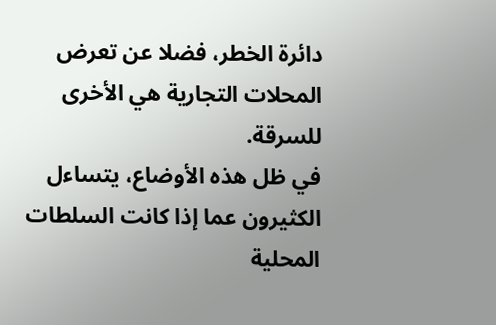دائرة الخطر، فضلا عن تعرض المحلات التجارية هي الأخرى للسرقة.
في ظل هذه الأوضاع، يتساءل الكثيرون عما إذا كانت السلطات المحلية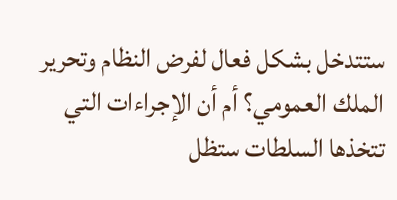ستتدخل بشكل فعال لفرض النظام وتحرير الملك العمومي؟ أم أن الإجراءات التي تتخذها السلطات ستظل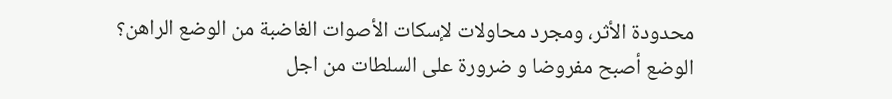محدودة الأثر، ومجرد محاولات لإسكات الأصوات الغاضبة من الوضع الراهن؟
الوضع أصبح مفروضا و ضرورة على السلطات من اجل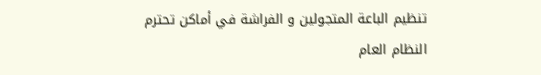تنظيم الباعة المتجولين و الفراشة في أماكن تحترم النظام العام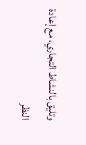وتليق بالنشاط التجاري، مع إعادة النظر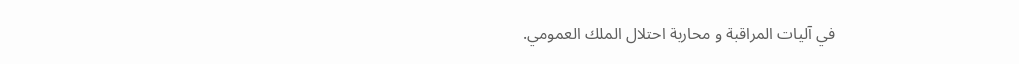في آليات المراقبة و محاربة احتلال الملك العمومي.